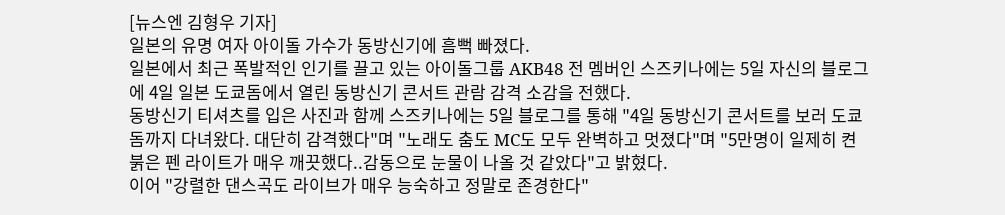[뉴스엔 김형우 기자]
일본의 유명 여자 아이돌 가수가 동방신기에 흠뻑 빠졌다.
일본에서 최근 폭발적인 인기를 끌고 있는 아이돌그룹 AKB48 전 멤버인 스즈키나에는 5일 자신의 블로그에 4일 일본 도쿄돔에서 열린 동방신기 콘서트 관람 감격 소감을 전했다.
동방신기 티셔츠를 입은 사진과 함께 스즈키나에는 5일 블로그를 통해 "4일 동방신기 콘서트를 보러 도쿄돔까지 다녀왔다. 대단히 감격했다"며 "노래도 춤도 MC도 모두 완벽하고 멋졌다"며 "5만명이 일제히 켠 붉은 펜 라이트가 매우 깨끗했다..감동으로 눈물이 나올 것 같았다"고 밝혔다.
이어 "강렬한 댄스곡도 라이브가 매우 능숙하고 정말로 존경한다"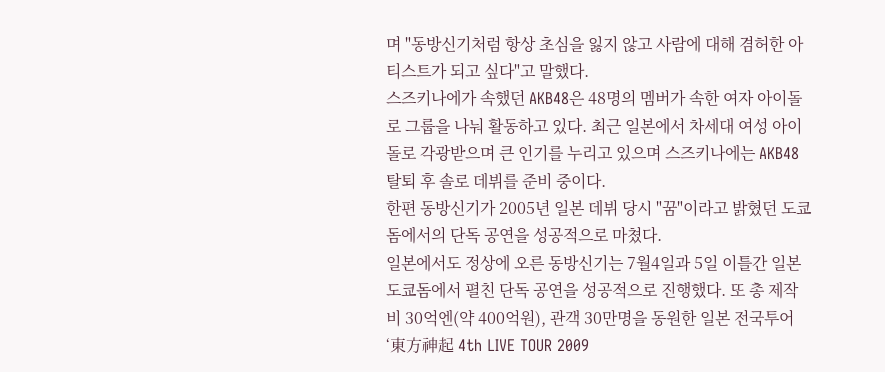며 "동방신기처럼 항상 초심을 잃지 않고 사람에 대해 겸허한 아티스트가 되고 싶다"고 말했다.
스즈키나에가 속했던 AKB48은 48명의 멤버가 속한 여자 아이돌로 그룹을 나눠 활동하고 있다. 최근 일본에서 차세대 여성 아이돌로 각광받으며 큰 인기를 누리고 있으며 스즈키나에는 AKB48 탈퇴 후 솔로 데뷔를 준비 중이다.
한편 동방신기가 2005년 일본 데뷔 당시 "꿈"이라고 밝혔던 도쿄돔에서의 단독 공연을 성공적으로 마쳤다.
일본에서도 정상에 오른 동방신기는 7월4일과 5일 이틀간 일본 도쿄돔에서 펼친 단독 공연을 성공적으로 진행했다. 또 총 제작비 30억엔(약 400억원), 관객 30만명을 동원한 일본 전국투어 ‘東方神起 4th LIVE TOUR 2009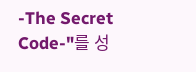-The Secret Code-"를 성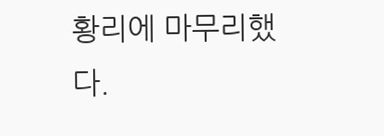황리에 마무리했다.